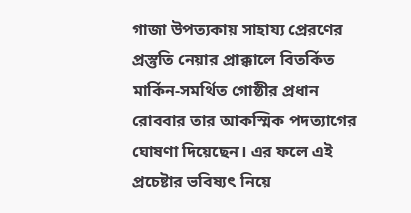গাজা উপত্যকায় সাহায্য প্রেরণের প্রস্তুতি নেয়ার প্রাক্কালে বিতর্কিত মার্কিন-সমর্থিত গোষ্ঠীর প্রধান রোববার তার আকস্মিক পদত্যাগের ঘোষণা দিয়েছেন। এর ফলে এই প্রচেষ্টার ভবিষ্যৎ নিয়ে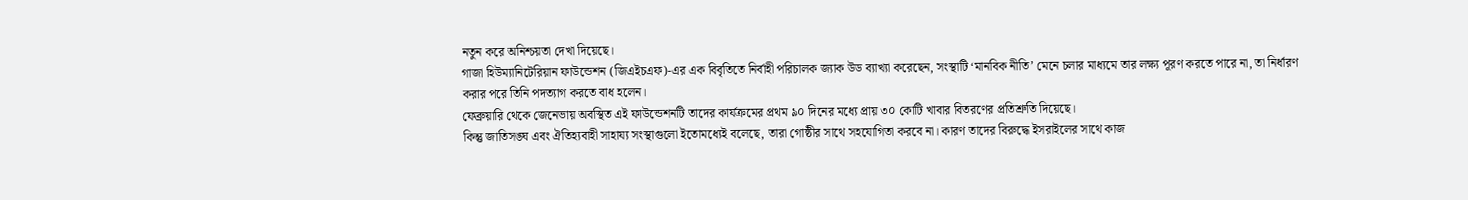নতুন করে অনিশ্চয়তা দেখা দিয়েছে।
গাজা হিউম্যানিটেরিয়ান ফাউন্ডেশন (জিএইচএফ)-এর এক বিবৃতিতে নির্বাহী পরিচালক জ্যাক উড ব্যাখ্যা করেছেন, সংস্থাটি ‘মানবিক নীতি’ মেনে চলার মাধ্যমে তার লক্ষ্য পূরণ করতে পারে না, তা নির্ধারণ করার পরে তিনি পদত্যাগ করতে বাধ হলেন।
ফেব্রুয়ারি থেকে জেনেভায় অবস্থিত এই ফাউন্ডেশনটি তাদের কার্যক্রমের প্রথম ৯০ দিনের মধ্যে প্রায় ৩০ কোটি খাবার বিতরণের প্রতিশ্রুতি দিয়েছে।
কিন্তু জাতিসঙ্ঘ এবং ঐতিহ্যবাহী সাহায্য সংস্থাগুলো ইতোমধ্যেই বলেছে, তারা গোষ্ঠীর সাথে সহযোগিতা করবে না। কারণ তাদের বিরুদ্ধে ইসরাইলের সাথে কাজ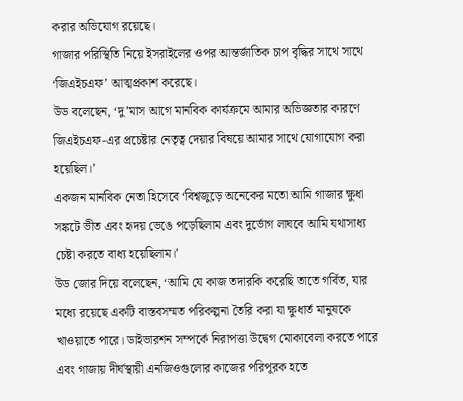করার অভিযোগ রয়েছে।
গাজার পরিস্থিতি নিয়ে ইসরাইলের ওপর আন্তর্জাতিক চাপ বৃদ্ধির সাথে সাথে ‘জিএইচএফ’ আত্মপ্রকাশ করেছে।
উড বলেছেন, ‘দু’মাস আগে মানবিক কার্যক্রমে আমার অভিজ্ঞতার কারণে জিএইচএফ-এর প্রচেষ্টার নেতৃত্ব দেয়ার বিষয়ে আমার সাথে যোগাযোগ করা হয়েছিল।’
একজন মানবিক নেতা হিসেবে ‘বিশ্বজুড়ে অনেকের মতো আমি গাজার ক্ষুধা সঙ্কটে ভীত এবং হৃদয় ভেঙে পড়েছিলাম এবং দুর্ভোগ লাঘবে আমি যথাসাধ্য চেষ্টা করতে বাধ্য হয়েছিলাম।’
উড জোর দিয়ে বলেছেন, ‘আমি যে কাজ তদারকি করেছি তাতে গর্বিত, যার মধ্যে রয়েছে একটি বাস্তবসম্মত পরিকল্পনা তৈরি করা যা ক্ষুধার্ত মানুষকে খাওয়াতে পারে। ডাইভারশন সম্পর্কে নিরাপত্তা উদ্বেগ মোকাবেলা করতে পারে এবং গাজায় দীর্ঘস্থায়ী এনজিওগুলোর কাজের পরিপূরক হতে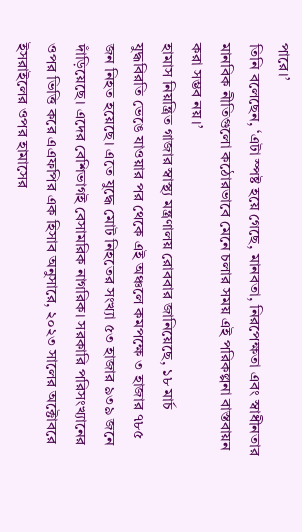পারে।’
তিনি বলেছেন, ‘এটা স্পষ্ট হয়ে গেছে, মানবতা, নিরপেক্ষতা এবং স্বাধীনতার মানবিক নীতিগুলো কঠোরভাবে মেনে চলার সময় এই পরিকল্পনা বাস্তবায়ন করা সম্ভব নয়।’
হামাস নিয়ন্ত্রিত গাজার স্বাস্থ্য মন্ত্রণালয় রোববার জানিয়েছে, ১৮ মার্চ যুদ্ধবিরতি ভেঙে যাওয়ার পর থেকে এই অঞ্চলে কমপক্ষে ৩ হাজার ৭৮৫ জন নিহত হয়েছে। এতে যুদ্ধে মোট নিহতের সংখ্যা ৫৩ হাজার ৯৩৯ জনে দাঁড়িয়েছে। এদের বেশিভাগই বেসামরিক নাগরিক। সরকারি পরিসংখ্যানের ওপর ভিত্তি করে এএফপির এক হিসাব অনুসারে, ২০২৩ সালের অক্টোবরে ইসরাইলের ওপর হামাসের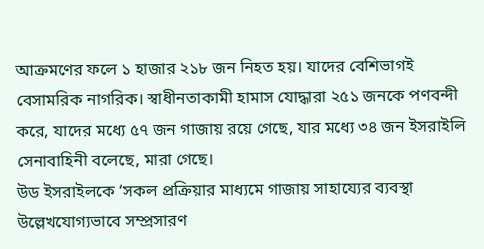আক্রমণের ফলে ১ হাজার ২১৮ জন নিহত হয়। যাদের বেশিভাগই বেসামরিক নাগরিক। স্বাধীনতাকামী হামাস যোদ্ধারা ২৫১ জনকে পণবন্দী করে, যাদের মধ্যে ৫৭ জন গাজায় রয়ে গেছে, যার মধ্যে ৩৪ জন ইসরাইলি সেনাবাহিনী বলেছে, মারা গেছে।
উড ইসরাইলকে ‘সকল প্রক্রিয়ার মাধ্যমে গাজায় সাহায্যের ব্যবস্থা উল্লেখযোগ্যভাবে সম্প্রসারণ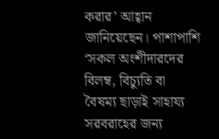করার’ আহ্বান জানিয়েছেন। পাশাপাশি ‘সকল অংশীদারদের বিলম্ব, বিচ্যুতি বা বৈষম্য ছাড়াই সাহায্য সরবরাহের জন্য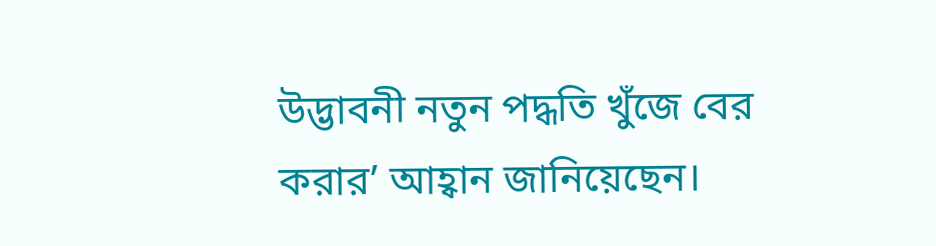উদ্ভাবনী নতুন পদ্ধতি খুঁজে বের করার’ আহ্বান জানিয়েছেন।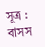সূত্র : বাসস